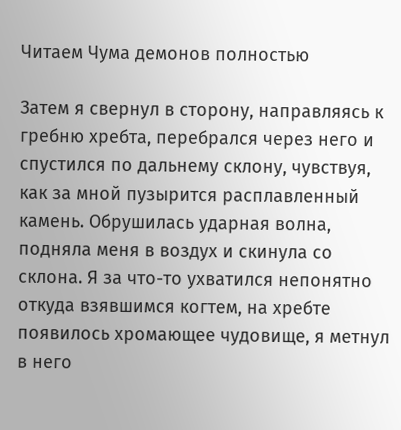Читаем Чума демонов полностью

Затем я свернул в сторону, направляясь к гребню хребта, перебрался через него и спустился по дальнему склону, чувствуя, как за мной пузырится расплавленный камень. Обрушилась ударная волна, подняла меня в воздух и скинула со склона. Я за что-то ухватился непонятно откуда взявшимся когтем, на хребте появилось хромающее чудовище, я метнул в него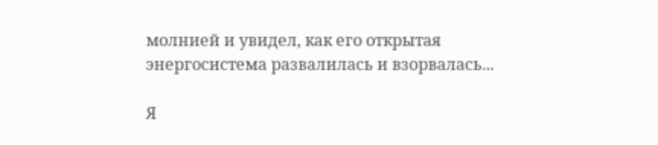молнией и увидел, как его открытая энергосистема развалилась и взорвалась...

Я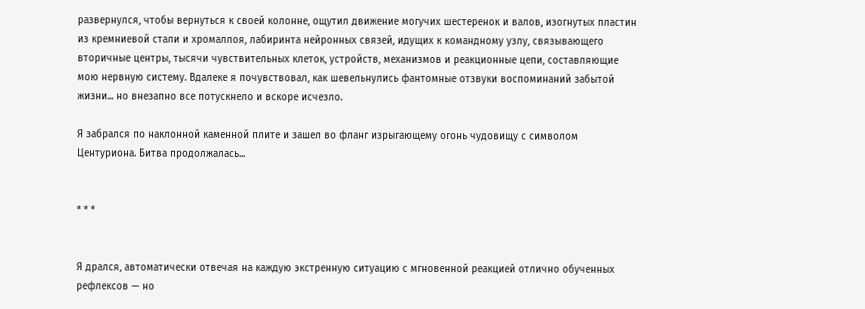развернулся, чтобы вернуться к своей колонне, ощутил движение могучих шестеренок и валов, изогнутых пластин из кремниевой стали и хромаллоя, лабиринта нейронных связей, идущих к командному узлу, связывающего вторичные центры, тысячи чувствительных клеток, устройств, механизмов и реакционные цепи, составляющие мою нервную систему. Вдалеке я почувствовал, как шевельнулись фантомные отзвуки воспоминаний забытой жизни... но внезапно все потускнело и вскоре исчезло.

Я забрался по наклонной каменной плите и зашел во фланг изрыгающему огонь чудовищу с символом Центуриона. Битва продолжалась...


* * *


Я дрался, автоматически отвечая на каждую экстренную ситуацию с мгновенной реакцией отлично обученных рефлексов — но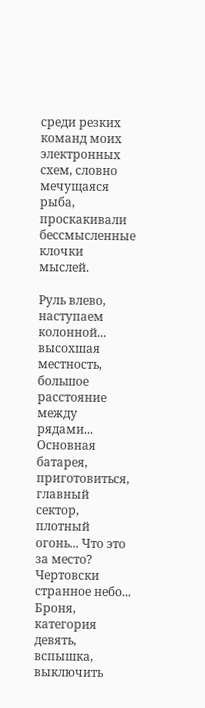среди резких команд моих электронных схем, словно мечущаяся рыба, проскакивали бессмысленные клочки мыслей.

Руль влево, наступаем колонной... высохшая местность, большое расстояние между рядами... Основная батарея, приготовиться, главный сектор, плотный огонь... Что это за место? Чертовски странное небо... Броня, категория девять, вспышка, выключить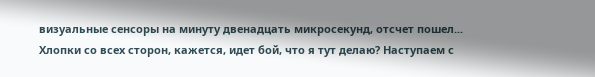визуальные сенсоры на минуту двенадцать микросекунд, отсчет пошел... Хлопки со всех сторон, кажется, идет бой, что я тут делаю? Наступаем с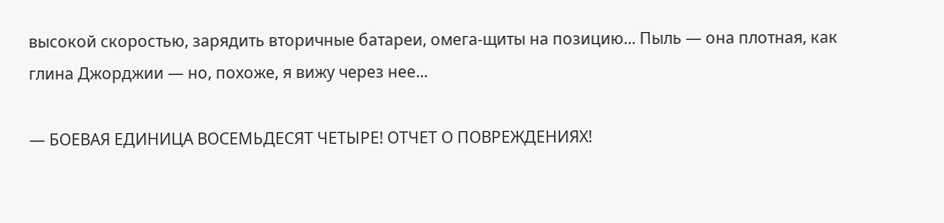высокой скоростью, зарядить вторичные батареи, омега-щиты на позицию... Пыль — она плотная, как глина Джорджии — но, похоже, я вижу через нее...

— БОЕВАЯ ЕДИНИЦА ВОСЕМЬДЕСЯТ ЧЕТЫРЕ! ОТЧЕТ О ПОВРЕЖДЕНИЯХ!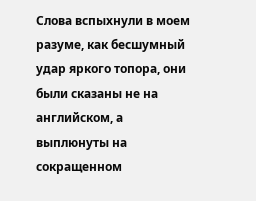Слова вспыхнули в моем разуме, как бесшумный удар яркого топора, они были сказаны не на английском, а выплюнуты на сокращенном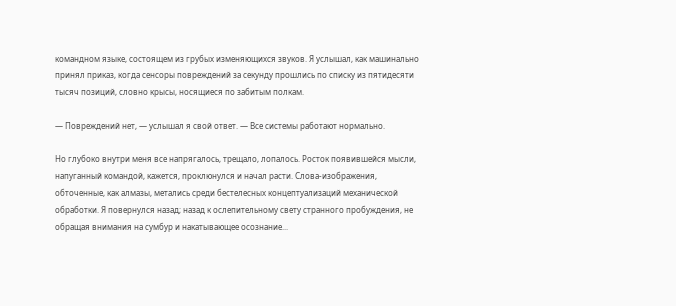командном языке, состоящем из грубых изменяющихся звуков. Я услышал, как машинально принял приказ, когда сенсоры повреждений за секунду прошлись по списку из пятидесяти тысяч позиций, словно крысы, носящиеся по забитым полкам.

— Повреждений нет, — услышал я свой ответ. — Все системы работают нормально.

Но глубоко внутри меня все напрягалось, трещало, лопалось. Росток появившейся мысли, напуганный командой, кажется, проклюнулся и начал расти. Слова-изображения, обточенные, как алмазы, метались среди бестелесных концептуализаций механической обработки. Я повернулся назад; назад к ослепительному свету странного пробуждения, не обращая внимания на сумбур и накатывающее осознание...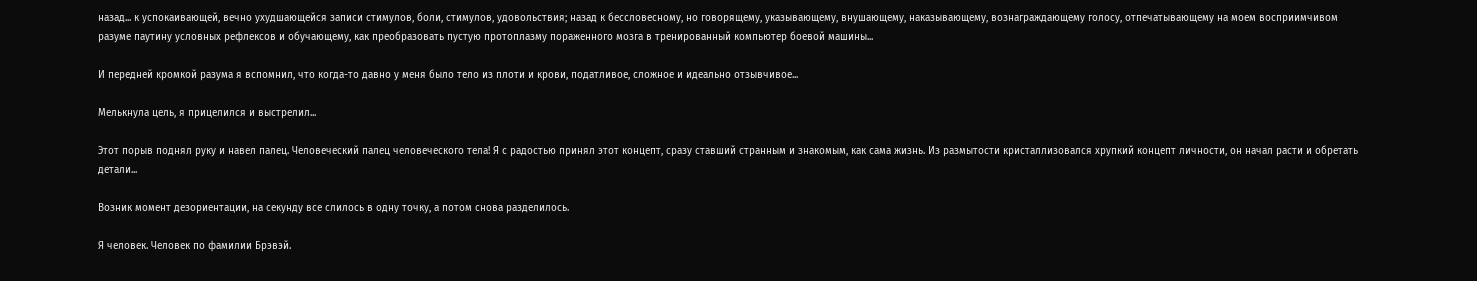назад... к успокаивающей, вечно ухудшающейся записи стимулов, боли, стимулов, удовольствия; назад к бессловесному, но говорящему, указывающему, внушающему, наказывающему, вознаграждающему голосу, отпечатывающему на моем восприимчивом разуме паутину условных рефлексов и обучающему, как преобразовать пустую протоплазму пораженного мозга в тренированный компьютер боевой машины...

И передней кромкой разума я вспомнил, что когда-то давно у меня было тело из плоти и крови, податливое, сложное и идеально отзывчивое...

Мелькнула цель, я прицелился и выстрелил...

Этот порыв поднял руку и навел палец. Человеческий палец человеческого тела! Я с радостью принял этот концепт, сразу ставший странным и знакомым, как сама жизнь. Из размытости кристаллизовался хрупкий концепт личности, он начал расти и обретать детали...

Возник момент дезориентации, на секунду все слилось в одну точку, а потом снова разделилось.

Я человек. Человек по фамилии Брэвэй.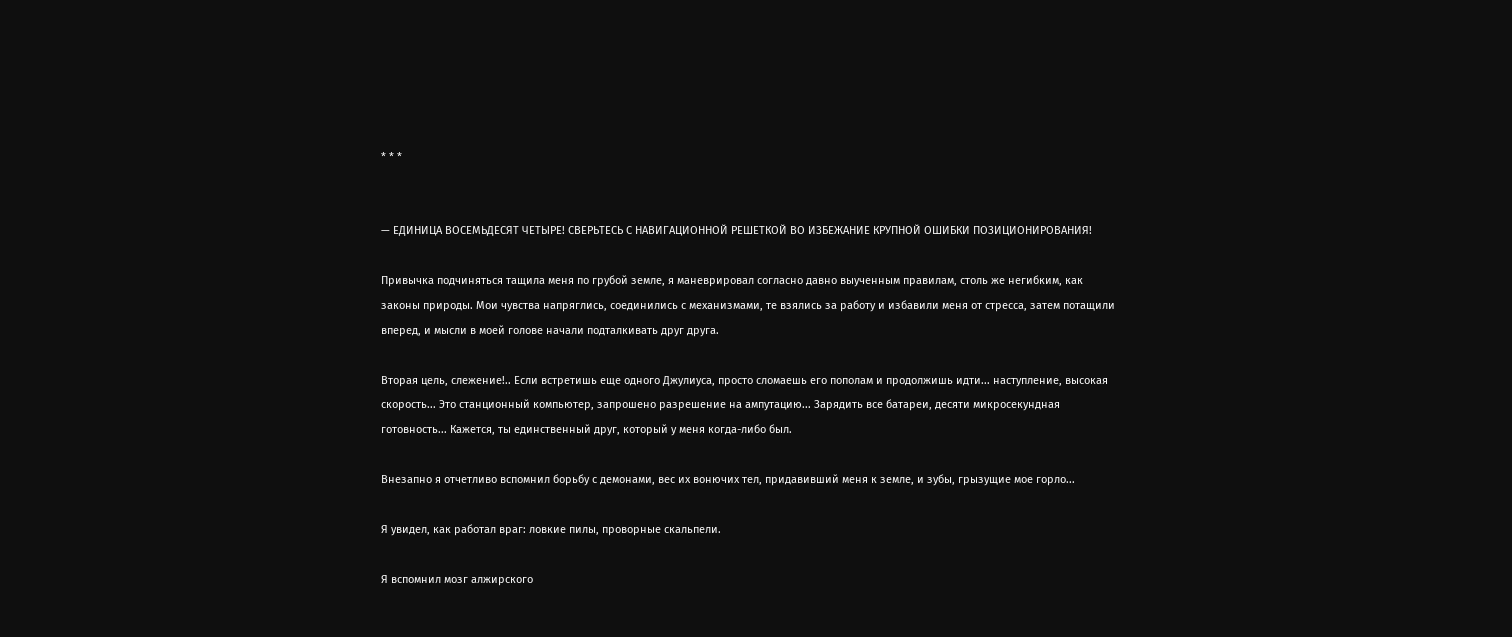* * *


— ЕДИНИЦА ВОСЕМЬДЕСЯТ ЧЕТЫРЕ! СВЕРЬТЕСЬ С НАВИГАЦИОННОЙ РЕШЕТКОЙ ВО ИЗБЕЖАНИЕ КРУПНОЙ ОШИБКИ ПОЗИЦИОНИРОВАНИЯ!

Привычка подчиняться тащила меня по грубой земле, я маневрировал согласно давно выученным правилам, столь же негибким, как законы природы. Мои чувства напряглись, соединились с механизмами, те взялись за работу и избавили меня от стресса, затем потащили вперед, и мысли в моей голове начали подталкивать друг друга.

Вторая цель, слежение!.. Если встретишь еще одного Джулиуса, просто сломаешь его пополам и продолжишь идти... наступление, высокая скорость... Это станционный компьютер, запрошено разрешение на ампутацию... Зарядить все батареи, десяти микросекундная готовность... Кажется, ты единственный друг, который у меня когда-либо был.

Внезапно я отчетливо вспомнил борьбу с демонами, вес их вонючих тел, придавивший меня к земле, и зубы, грызущие мое горло...

Я увидел, как работал враг: ловкие пилы, проворные скальпели.

Я вспомнил мозг алжирского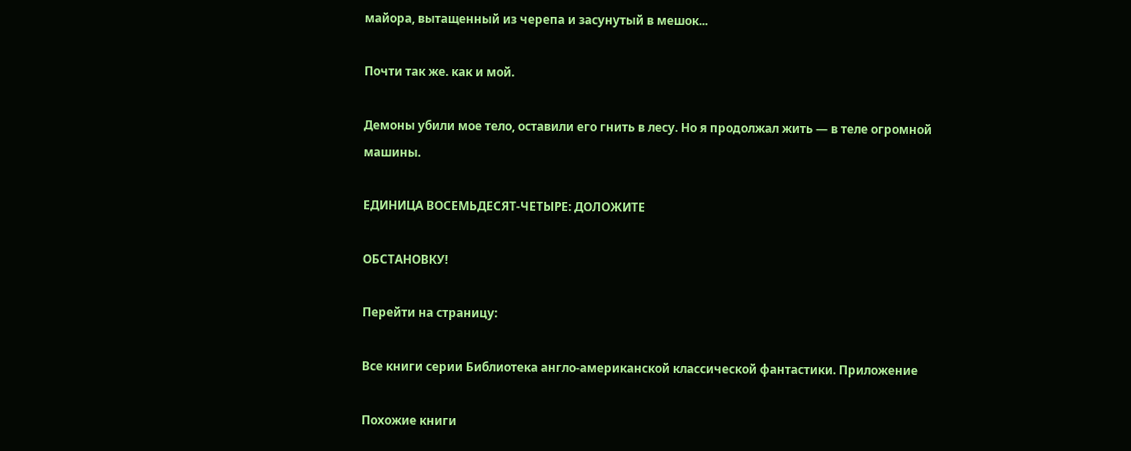майора, вытащенный из черепа и засунутый в мешок...

Почти так же. как и мой.

Демоны убили мое тело, оставили его гнить в лесу. Но я продолжал жить — в теле огромной машины.

ЕДИНИЦА ВОСЕМЬДЕСЯТ-ЧЕТЫРЕ: ДОЛОЖИТЕ

ОБСТАНОВКУ!

Перейти на страницу:

Все книги серии Библиотека англо-американской классической фантастики. Приложение

Похожие книги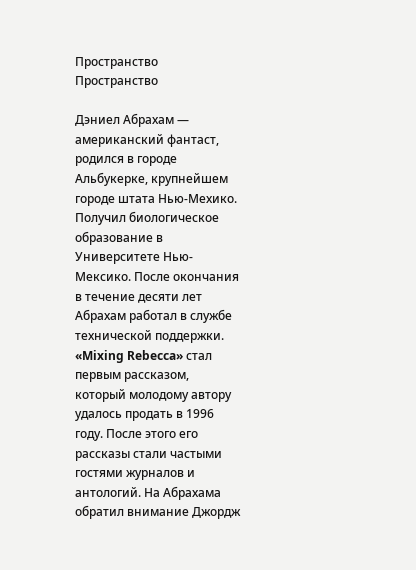Пространство
Пространство

Дэниел Абрахам — американский фантаст, родился в городе Альбукерке, крупнейшем городе штата Нью-Мехико. Получил биологическое образование в Университете Нью-Мексико. После окончания в течение десяти лет Абрахам работал в службе технической поддержки. «Mixing Rebecca» стал первым рассказом, который молодому автору удалось продать в 1996 году. После этого его рассказы стали частыми гостями журналов и антологий. На Абрахама обратил внимание Джордж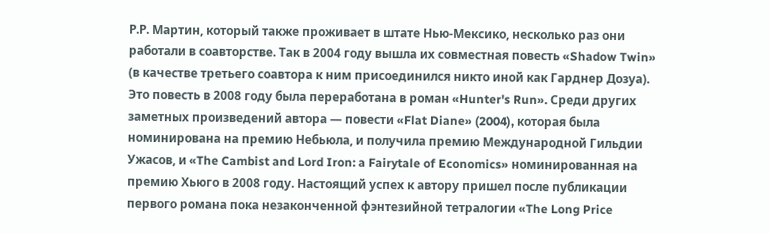Р.Р. Мартин, который также проживает в штате Нью-Мексико, несколько раз они работали в соавторстве. Так в 2004 году вышла их совместная повесть «Shadow Twin» (в качестве третьего соавтора к ним присоединился никто иной как Гарднер Дозуа). Это повесть в 2008 году была переработана в роман «Hunter's Run». Среди других заметных произведений автора — повести «Flat Diane» (2004), которая была номинирована на премию Небьюла, и получила премию Международной Гильдии Ужасов, и «The Cambist and Lord Iron: a Fairytale of Economics» номинированная на премию Хьюго в 2008 году. Настоящий успех к автору пришел после публикации первого романа пока незаконченной фэнтезийной тетралогии «The Long Price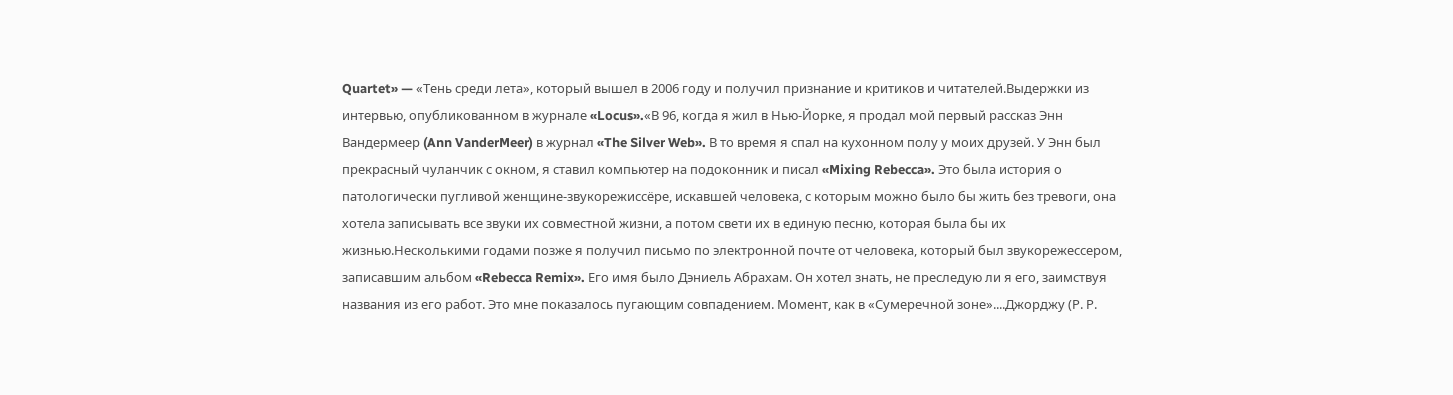Quartet» — «Тень среди лета», который вышел в 2006 году и получил признание и критиков и читателей.Выдержки из интервью, опубликованном в журнале «Locus».«В 96, когда я жил в Нью-Йорке, я продал мой первый рассказ Энн Вандермеер (Ann VanderMeer) в журнал «The Silver Web». В то время я спал на кухонном полу у моих друзей. У Энн был прекрасный чуланчик с окном, я ставил компьютер на подоконник и писал «Mixing Rebecca». Это была история о патологически пугливой женщине-звукорежиссёре, искавшей человека, с которым можно было бы жить без тревоги, она хотела записывать все звуки их совместной жизни, а потом свети их в единую песню, которая была бы их жизнью.Несколькими годами позже я получил письмо по электронной почте от человека, который был звукорежессером, записавшим альбом «Rebecca Remix». Его имя было Дэниель Абрахам. Он хотел знать, не преследую ли я его, заимствуя названия из его работ. Это мне показалось пугающим совпадением. Момент, как в «Сумеречной зоне»....Джорджу (Р. Р.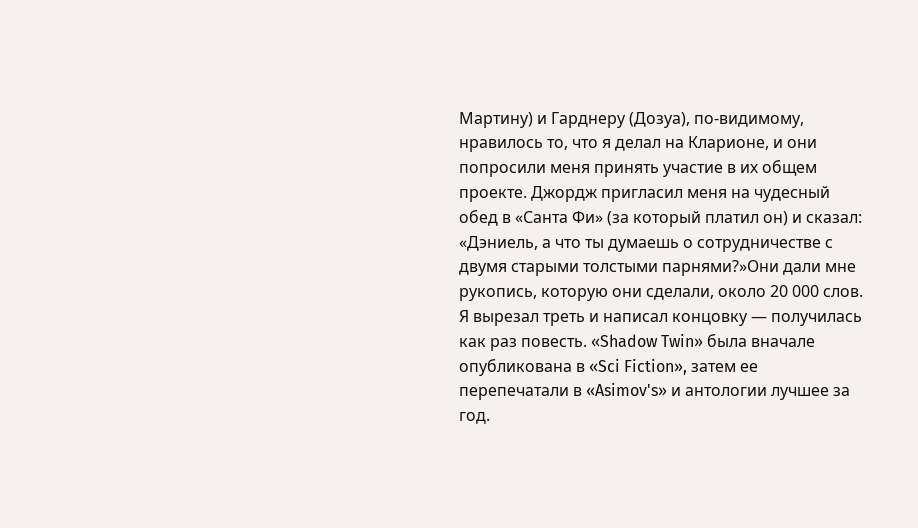Мартину) и Гарднеру (Дозуа), по-видимому, нравилось то, что я делал на Кларионе, и они попросили меня принять участие в их общем проекте. Джордж пригласил меня на чудесный обед в «Санта Фи» (за который платил он) и сказал: «Дэниель, а что ты думаешь о сотрудничестве с двумя старыми толстыми парнями?»Они дали мне рукопись, которую они сделали, около 20 000 слов. Я вырезал треть и написал концовку — получилась как раз повесть. «Shadow Twin» была вначале опубликована в «Sci Fiction», затем ее перепечатали в «Asimov's» и антологии лучшее за год.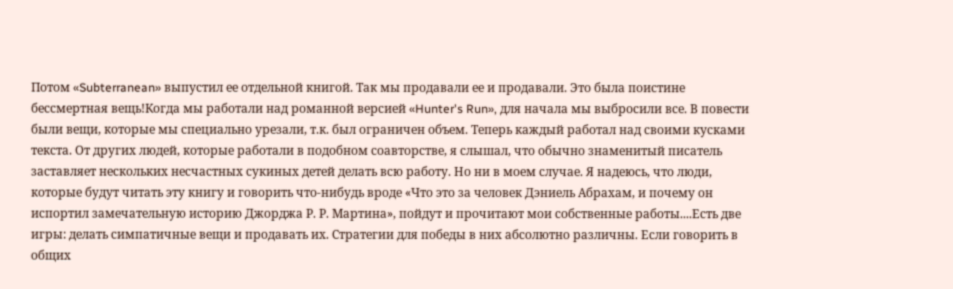Потом «Subterranean» выпустил ее отдельной книгой. Так мы продавали ее и продавали. Это была поистине бессмертная вещь!Когда мы работали над романной версией «Hunter's Run», для начала мы выбросили все. В повести были вещи, которые мы специально урезали, т.к. был ограничен объем. Теперь каждый работал над своими кусками текста. От других людей, которые работали в подобном соавторстве, я слышал, что обычно знаменитый писатель заставляет нескольких несчастных сукиных детей делать всю работу. Но ни в моем случае. Я надеюсь, что люди, которые будут читать эту книгу и говорить что-нибудь вроде «Что это за человек Дэниель Абрахам, и почему он испортил замечательную историю Джорджа Р. Р. Мартина», пойдут и прочитают мои собственные работы....Есть две игры: делать симпатичные вещи и продавать их. Стратегии для победы в них абсолютно различны. Если говорить в общих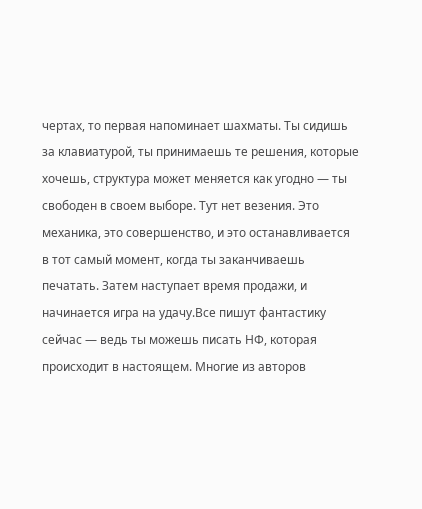чертах, то первая напоминает шахматы. Ты сидишь за клавиатурой, ты принимаешь те решения, которые хочешь, структура может меняется как угодно — ты свободен в своем выборе. Тут нет везения. Это механика, это совершенство, и это останавливается в тот самый момент, когда ты заканчиваешь печатать. Затем наступает время продажи, и начинается игра на удачу.Все пишут фантастику сейчас — ведь ты можешь писать НФ, которая происходит в настоящем. Многие из авторов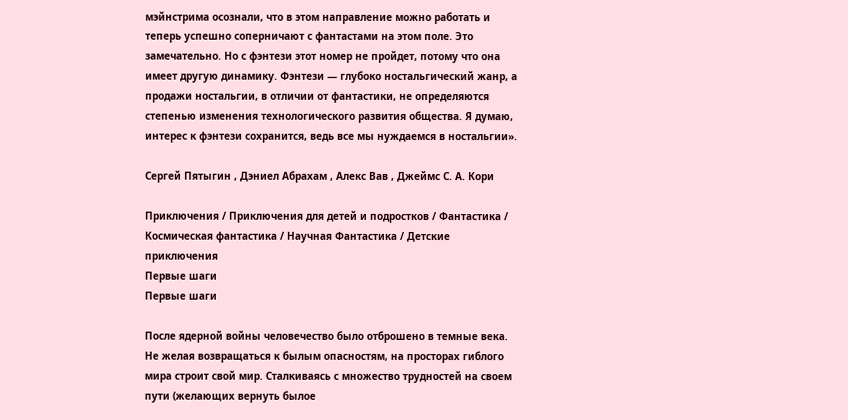мэйнстрима осознали, что в этом направление можно работать и теперь успешно соперничают с фантастами на этом поле. Это замечательно. Но с фэнтези этот номер не пройдет, потому что она имеет другую динамику. Фэнтези — глубоко ностальгический жанр, а продажи ностальгии, в отличии от фантастики, не определяются степенью изменения технологического развития общества. Я думаю, интерес к фэнтези сохранится, ведь все мы нуждаемся в ностальгии».

Сергей Пятыгин , Дэниел Абрахам , Алекс Вав , Джеймс С. А. Кори

Приключения / Приключения для детей и подростков / Фантастика / Космическая фантастика / Научная Фантастика / Детские приключения
Первые шаги
Первые шаги

После ядерной войны человечество было отброшено в темные века. Не желая возвращаться к былым опасностям, на просторах гиблого мира строит свой мир. Сталкиваясь с множество трудностей на своем пути (желающих вернуть былое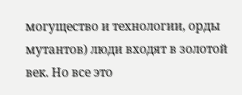могущество и технологии, орды мутантов) люди входят в золотой век. Но все это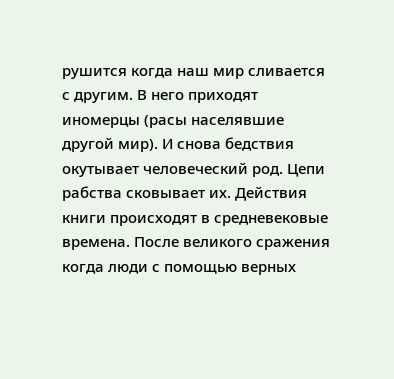рушится когда наш мир сливается с другим. В него приходят иномерцы (расы населявшие другой мир). И снова бедствия окутывает человеческий род. Цепи рабства сковывает их. Действия книги происходят в средневековые времена. После великого сражения когда люди с помощью верных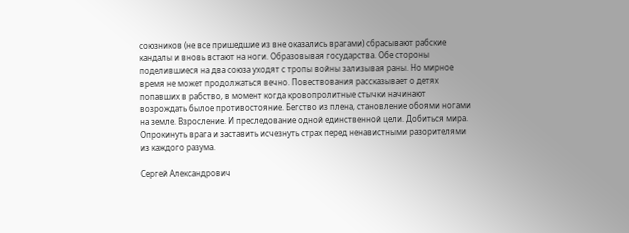союзников (не все пришедшие из вне оказались врагами) сбрасывают рабские кандалы и вновь встают на ноги. Образовывая государства. Обе стороны поделившиеся на два союза уходят с тропы войны зализывая раны. Но мирное время не может продолжаться вечно. Повествования рассказывает о детях попавших в рабство, в момент когда кровопролитные стычки начинают возрождать былое противостояние. Бегство из плена, становление обоями ногами на земле. Взросление. И преследование одной единственной цели. Добиться мира. Опрокинуть врага и заставить исчезнуть страх перед ненавистными разорителями из каждого разума.

Сергей Александрович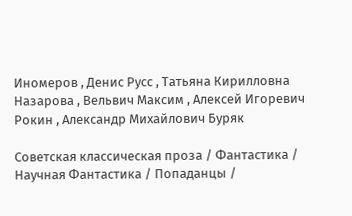Иномеров , Денис Русс , Татьяна Кирилловна Назарова , Вельвич Максим , Алексей Игоревич Рокин , Александр Михайлович Буряк

Советская классическая проза / Фантастика / Научная Фантастика / Попаданцы /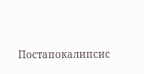Постапокалипсис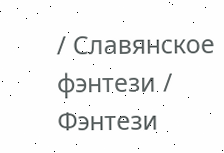/ Славянское фэнтези / Фэнтези